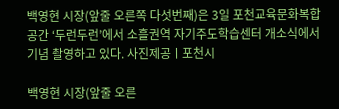백영현 시장(앞줄 오른쪽 다섯번째)은 3일 포천교육문화복합공간 ‘두런두런’에서 소흘권역 자기주도학습센터 개소식에서 기념 촬영하고 있다. 사진제공ㅣ포천시

백영현 시장(앞줄 오른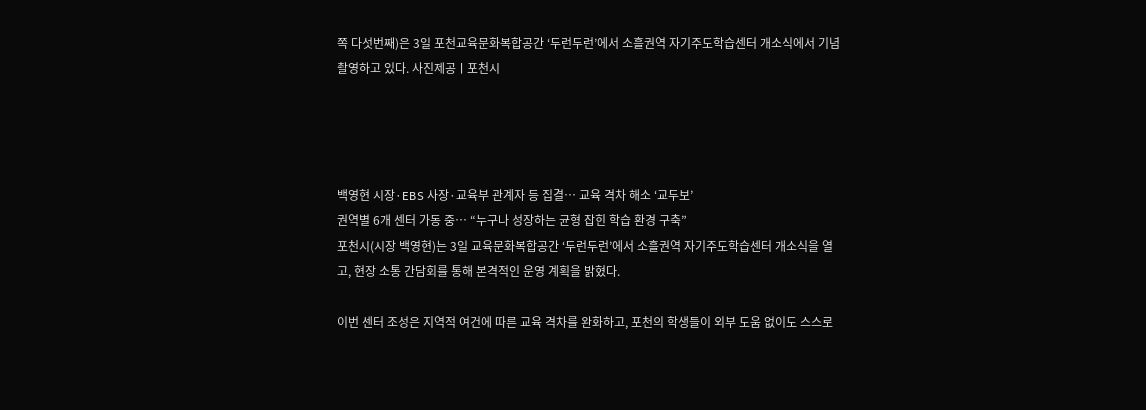쪽 다섯번째)은 3일 포천교육문화복합공간 ‘두런두런’에서 소흘권역 자기주도학습센터 개소식에서 기념 촬영하고 있다. 사진제공ㅣ포천시




백영현 시장·EBS 사장·교육부 관계자 등 집결… 교육 격차 해소 ‘교두보’
권역별 6개 센터 가동 중… “누구나 성장하는 균형 잡힌 학습 환경 구축”
포천시(시장 백영현)는 3일 교육문화복합공간 ‘두런두런’에서 소흘권역 자기주도학습센터 개소식을 열고, 현장 소통 간담회를 통해 본격적인 운영 계획을 밝혔다.

이번 센터 조성은 지역적 여건에 따른 교육 격차를 완화하고, 포천의 학생들이 외부 도움 없이도 스스로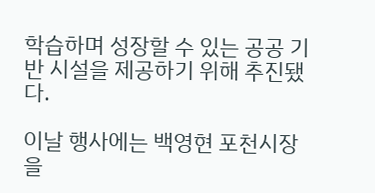학습하며 성장할 수 있는 공공 기반 시설을 제공하기 위해 추진됐다.

이날 행사에는 백영현 포천시장을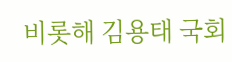비롯해 김용태 국회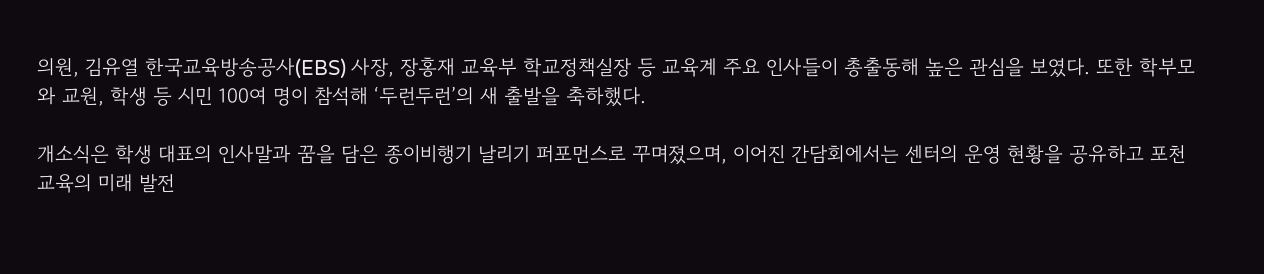의원, 김유열 한국교육방송공사(EBS) 사장, 장홍재 교육부 학교정책실장 등 교육계 주요 인사들이 총출동해 높은 관심을 보였다. 또한 학부모와 교원, 학생 등 시민 100여 명이 참석해 ‘두런두런’의 새 출발을 축하했다.

개소식은 학생 대표의 인사말과 꿈을 담은 종이비행기 날리기 퍼포먼스로 꾸며졌으며, 이어진 간담회에서는 센터의 운영 현황을 공유하고 포천 교육의 미래 발전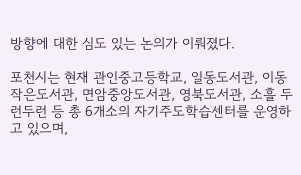방향에 대한 심도 있는 논의가 이뤄졌다.

포천시는 현재 관인중고등학교, 일동도서관, 이동작은도서관, 면암중앙도서관, 영북도서관, 소흘 두런두런 등 총 6개소의 자기주도학습센터를 운영하고 있으며,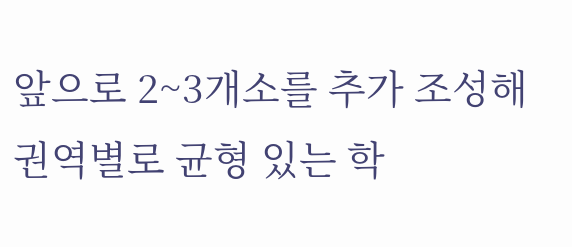앞으로 2~3개소를 추가 조성해 권역별로 균형 있는 학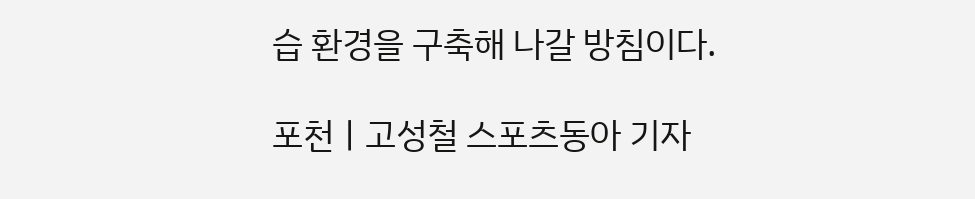습 환경을 구축해 나갈 방침이다.

포천ㅣ고성철 스포츠동아 기자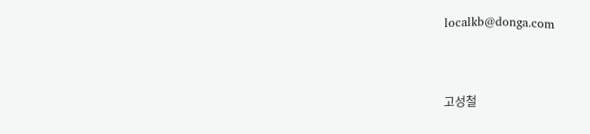localkb@donga.com


고성철